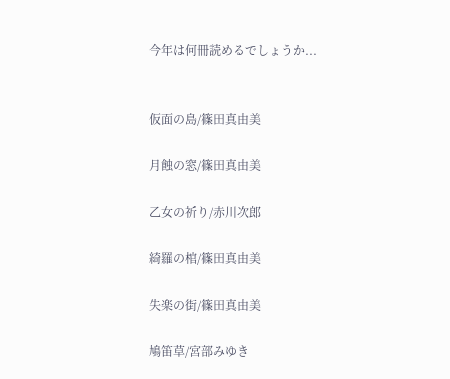今年は何冊読めるでしょうか...


仮面の島/篠田真由美

月蝕の窓/篠田真由美

乙女の祈り/赤川次郎

綺羅の棺/篠田真由美

失楽の街/篠田真由美

鳩笛草/宮部みゆき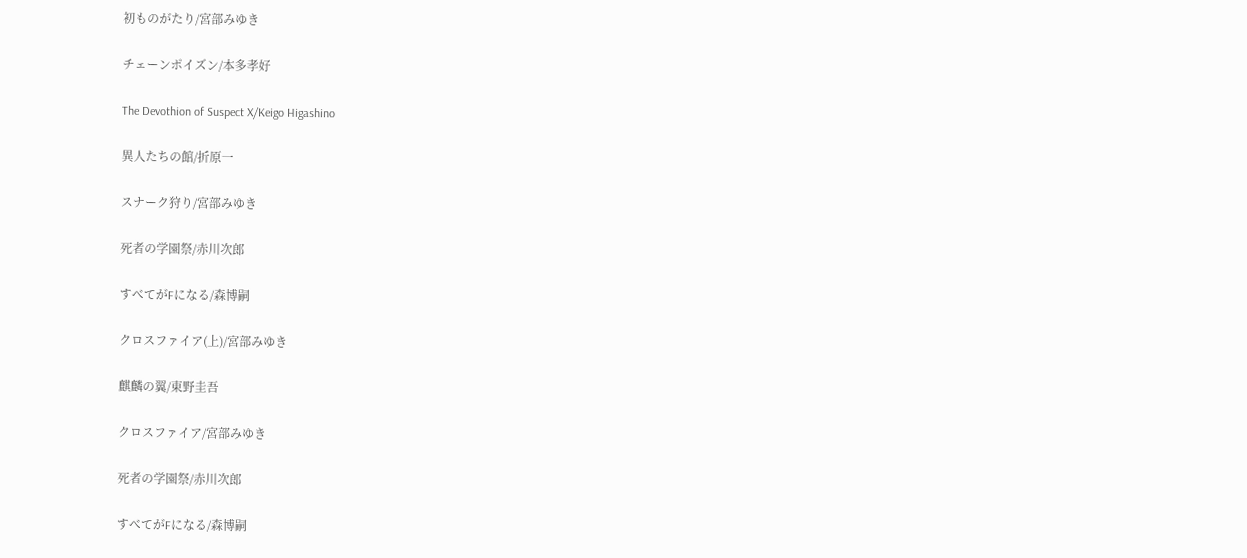初ものがたり/宮部みゆき

チェーンポイズン/本多孝好

The Devothion of Suspect X/Keigo Higashino

異人たちの館/折原一

スナーク狩り/宮部みゆき

死者の学園祭/赤川次郎

すべてがFになる/森博嗣

クロスファイア(上)/宮部みゆき

麒麟の翼/東野圭吾

クロスファイア/宮部みゆき

死者の学園祭/赤川次郎

すべてがFになる/森博嗣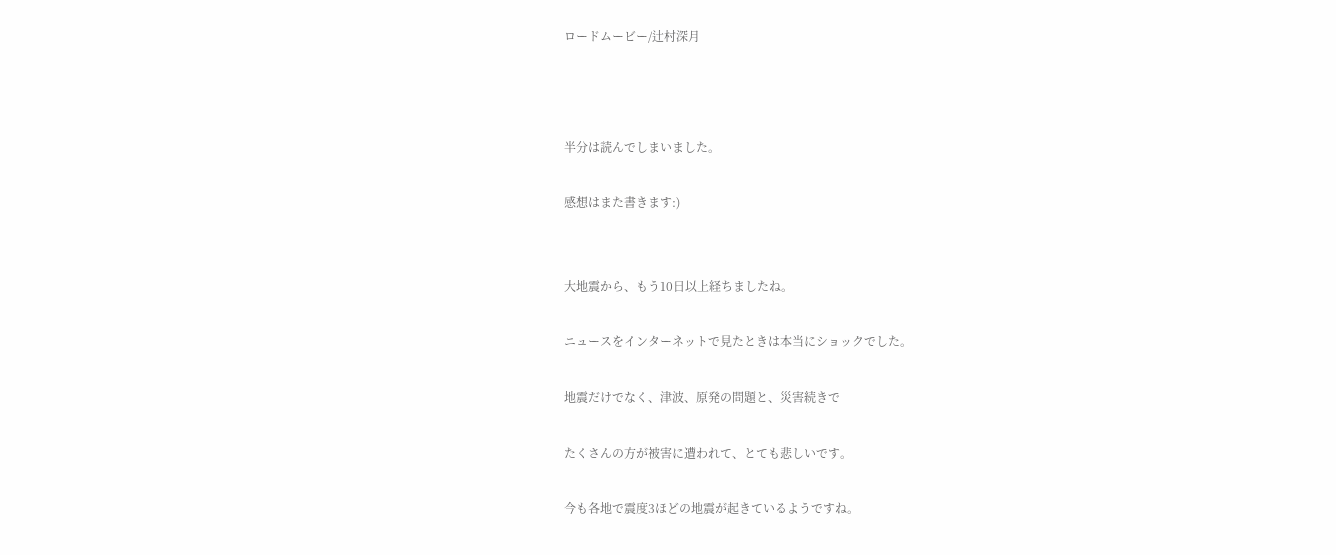ロードムービー/辻村深月



半分は読んでしまいました。

感想はまた書きます:)


大地震から、もう10日以上経ちましたね。

ニュースをインターネットで見たときは本当にショックでした。

地震だけでなく、津波、原発の問題と、災害続きで

たくさんの方が被害に遭われて、とても悲しいです。

今も各地で震度3ほどの地震が起きているようですね。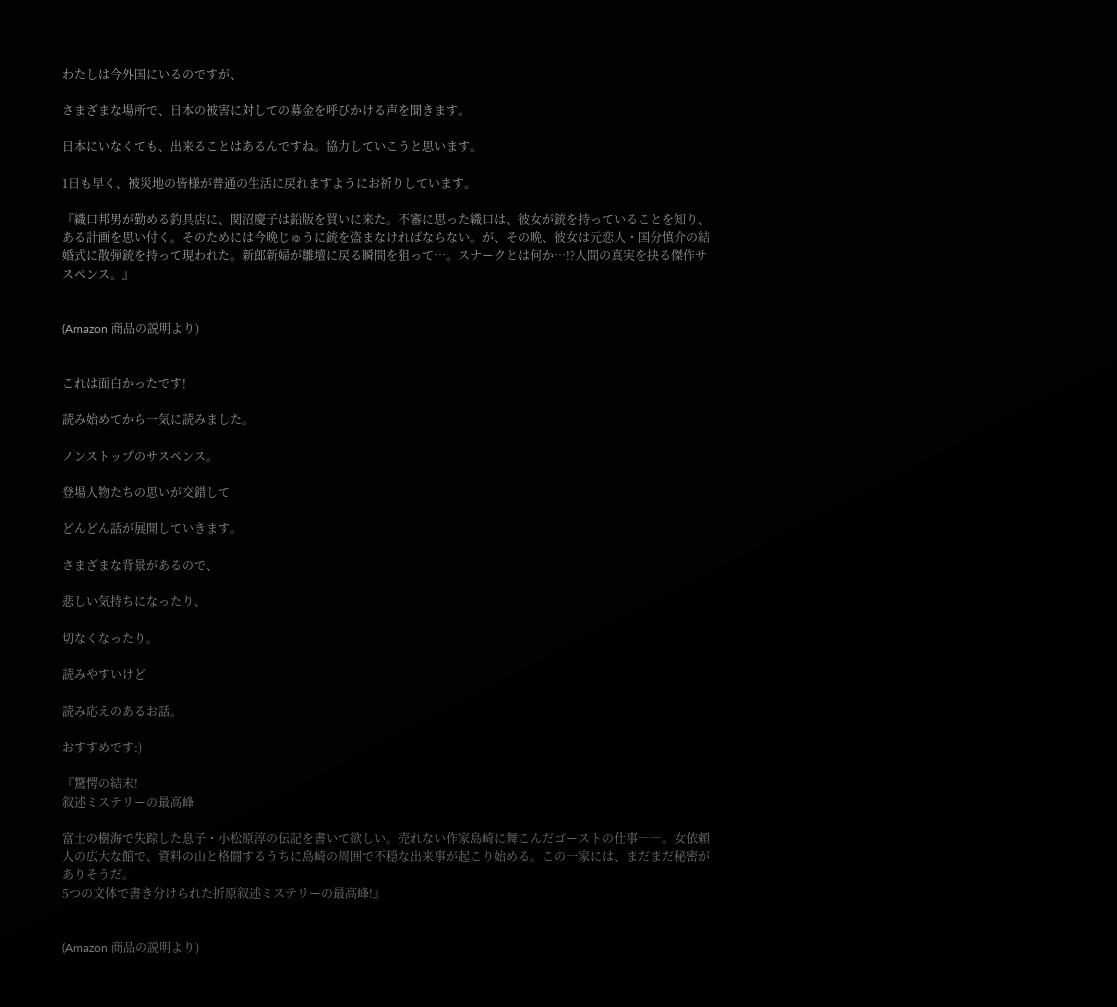わたしは今外国にいるのですが、

さまざまな場所で、日本の被害に対しての募金を呼びかける声を聞きます。

日本にいなくても、出来ることはあるんですね。協力していこうと思います。

1日も早く、被災地の皆様が普通の生活に戻れますようにお祈りしています。

『織口邦男が勤める釣具店に、関沼慶子は鉛版を買いに来た。不審に思った織口は、彼女が銃を持っていることを知り、ある計画を思い付く。そのためには今晩じゅうに銃を盗まなければならない。が、その晩、彼女は元恋人・国分慎介の結婚式に散弾銃を持って現われた。新郎新婦が雛壇に戻る瞬間を狙って…。スナークとは何か…!?人間の真実を抉る傑作サスペンス。』


(Amazon 商品の説明より)


これは面白かったです!

読み始めてから一気に読みました。

ノンストップのサスペンス。

登場人物たちの思いが交錯して

どんどん話が展開していきます。

さまざまな背景があるので、

悲しい気持ちになったり、

切なくなったり。

読みやすいけど

読み応えのあるお話。

おすすめです:)

『驚愕の結末!
叙述ミステリーの最高峰

富士の樹海で失踪した息子・小松原淳の伝記を書いて欲しい。売れない作家島崎に舞こんだゴーストの仕事――。女依頼人の広大な館で、資料の山と格闘するうちに島崎の周囲で不穏な出来事が起こり始める。この一家には、まだまだ秘密がありそうだ。
5つの文体で書き分けられた折原叙述ミステリーの最高峰!』


(Amazon 商品の説明より)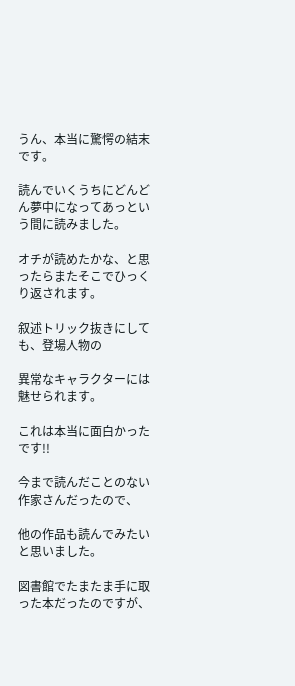うん、本当に驚愕の結末です。

読んでいくうちにどんどん夢中になってあっという間に読みました。

オチが読めたかな、と思ったらまたそこでひっくり返されます。

叙述トリック抜きにしても、登場人物の

異常なキャラクターには魅せられます。

これは本当に面白かったです!!

今まで読んだことのない作家さんだったので、

他の作品も読んでみたいと思いました。

図書館でたまたま手に取った本だったのですが、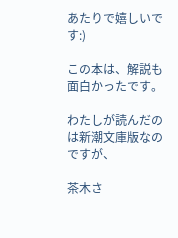あたりで嬉しいです:)

この本は、解説も面白かったです。

わたしが読んだのは新潮文庫版なのですが、

茶木さ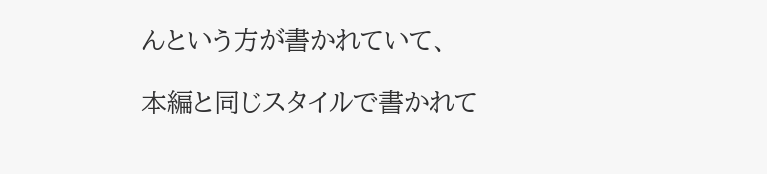んという方が書かれていて、

本編と同じスタイルで書かれて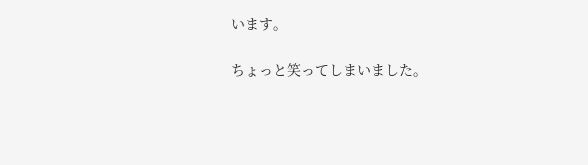います。

ちょっと笑ってしまいました。